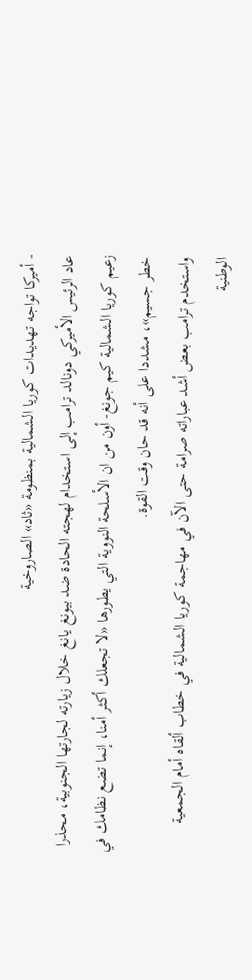- أميركا تواجه تهديدات كوريا الشمالية بمنظومة «ثاد» الصاروخية
عاد الرئيس الأميركي دونالد ترامب إلى استخدام لهجته الحادة ضد بيونغ يانغ خلال زيارته لجارتها الجنوبية، محذرا زعيم كوريا الشمالية كيم جونغ- أون من ان الأسلحة النووية التي يطورها «لا تجعلك أكثر أمنا، إنما تضع نظامك في خطر جسيم»، مشددا على أنه قد حان وقت القوة.
واستخدم ترامب بعض أشد عباراته صرامة حتى الآن في مهاجمة كوريا الشمالية في خطاب ألقاه أمام الجمعية الوطنية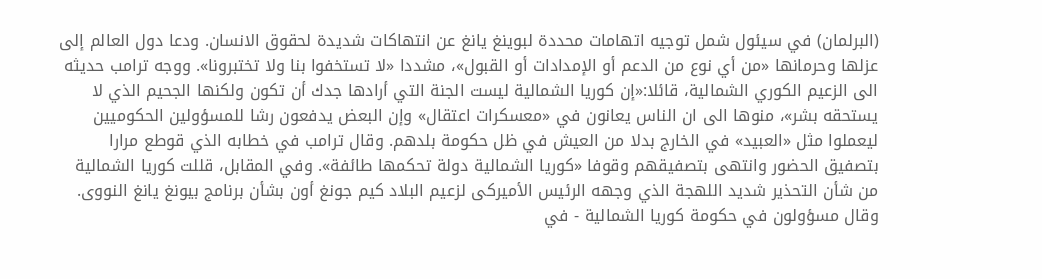(البرلمان) في سيئول شمل توجيه اتهامات محددة لبوينغ يانغ عن انتهاكات شديدة لحقوق الانسان. ودعا دول العالم إلى عزلها وحرمانها «من أي نوع من الدعم أو الإمدادات أو القبول»، مشددا «لا تستخفوا بنا ولا تختبرونا». ووجه ترامب حديثه الى الزعيم الكوري الشمالية، قائلا:«إن كوريا الشمالية ليست الجنة التي أرادها جدك أن تكون ولكنها الجحيم الذي لا يستحقه بشر»، منوها الى ان الناس يعانون في «معسكرات اعتقال» وإن البعض يدفعون رشا للمسؤولين الحكوميين ليعملوا مثل «العبيد» في الخارج بدلا من العيش في ظل حكومة بلدهم. وقال ترامب في خطابه الذي قوطع مرارا بتصفيق الحضور وانتهى بتصفيقهم وقوفا «كوريا الشمالية دولة تحكمها طائفة». وفي المقابل، قللت كوريا الشمالية من شأن التحذير شديد اللهجة الذي وجهه الرئيس الأميركى لزعيم البلاد كيم جونغ أون بشأن برنامج بيونغ يانغ النووى.
وقال مسؤولون في حكومة كوريا الشمالية - في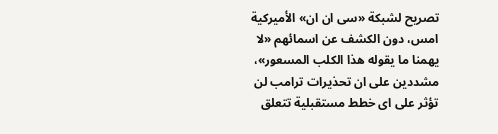تصريح لشبكة «سى ان ان» الأميركية امس، دون الكشف عن اسمائهم «لا يهمنا ما يقوله هذا الكلب المسعور»، مشددين على ان تحذيرات ترامب لن تؤثر على اى خطط مستقبلية تتعلق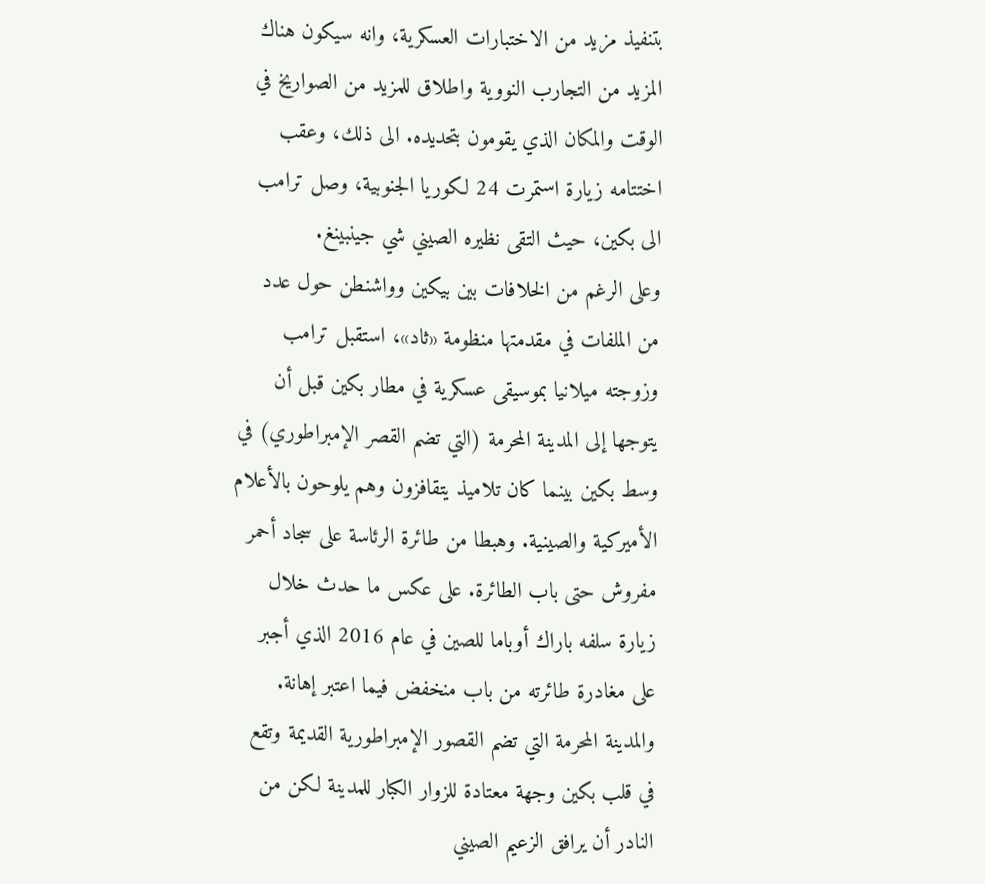بتنفيذ مزيد من الاختبارات العسكرية، وانه سيكون هناك المزيد من التجارب النووية واطلاق للمزيد من الصواريخ في الوقت والمكان الذي يقومون بتحديده. الى ذلك، وعقب اختتامه زيارة استمرت 24 لكوريا الجنوبية، وصل ترامب الى بكين، حيث التقى نظيره الصيني شي جينبينغ.
وعلى الرغم من الخلافات بين بيكين وواشنطن حول عدد من الملفات في مقدمتها منظومة «ثاد»، استقبل ترامب وزوجته ميلانيا بموسيقى عسكرية في مطار بكين قبل أن يتوجها إلى المدينة المحرمة (التي تضم القصر الإمبراطوري) في وسط بكين بينما كان تلاميذ يتقافزون وهم يلوحون بالأعلام الأميركية والصينية. وهبطا من طائرة الرئاسة على سجاد أحمر مفروش حتى باب الطائرة. على عكس ما حدث خلال زيارة سلفه باراك أوباما للصين في عام 2016 الذي أجبر على مغادرة طائرته من باب منخفض فيما اعتبر إهانة.
والمدينة المحرمة التي تضم القصور الإمبراطورية القديمة وتقع في قلب بكين وجهة معتادة للزوار الكبار للمدينة لكن من النادر أن يرافق الزعيم الصيني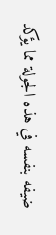ضيفه بنفسه في هذه الجولة مما يؤكد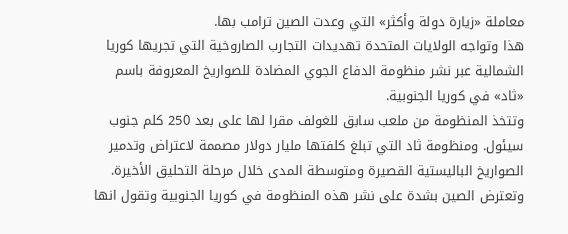معاملة «زيارة دولة وأكثر» التي وعدت الصين ترامب بها.
هذا وتواجه الولايات المتحدة تهديدات التجارب الصاروخية التي تجريها كوريا الشمالية عبر نشر منظومة الدفاع الجوي المضادة للصواريخ المعروفة باسم «ثاد» في كوريا الجنوبية.
وتتخذ المنظومة من ملعب سابق للغولف مقرا لها على بعد 250 كلم جنوب سيئول. ومنظومة ثاد التي تبلغ كلفتها مليار دولار مصممة لاعتراض وتدمير الصواريخ الباليستية القصيرة ومتوسطة المدى خلال مرحلة التحليق الأخيرة.
وتعترض الصين بشدة على نشر هذه المنظومة في كوريا الجنوبية وتقول انها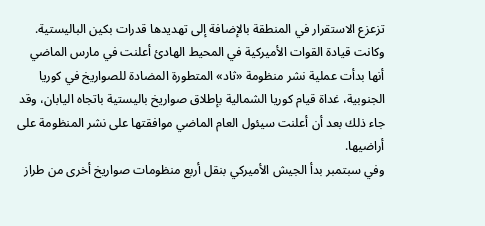تزعزع الاستقرار في المنطقة بالإضافة إلى تهديدها قدرات بكين الباليستية.
وكانت قيادة القوات الأميركية في المحيط الهادئ أعلنت في مارس الماضي أنها بدأت عملية نشر منظومة «ثاد» المتطورة المضادة للصواريخ في كوريا الجنوبية، غداة قيام كوريا الشمالية بإطلاق صواريخ باليستية باتجاه اليابان، وقد جاء ذلك بعد أن أعلنت سيئول العام الماضي موافقتها على نشر المنظومة على أراضيها.
وفي سبتمبر بدأ الجيش الأميركي بنقل أربع منظومات صواريخ أخرى من طراز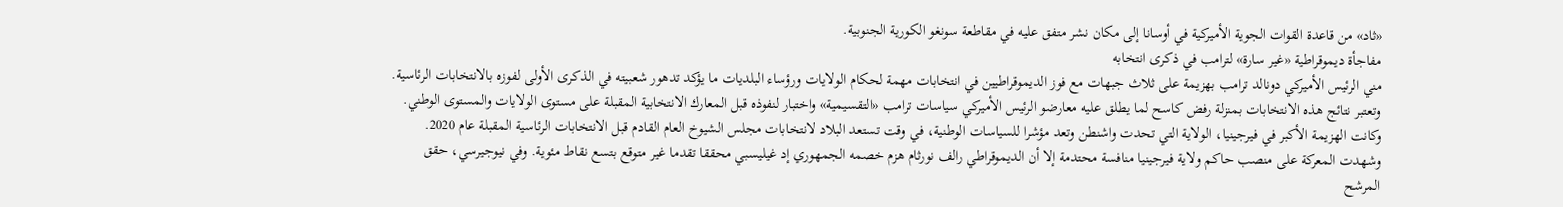«ثاد» من قاعدة القوات الجوية الأميركية في أوسانا إلى مكان نشر متفق عليه في مقاطعة سونغو الكورية الجنوبية.
مفاجأة ديموقراطية «غير سارة» لترامب في ذكرى انتخابه
مني الرئيس الأميركي دونالد ترامب بهزيمة على ثلاث جبهات مع فوز الديموقراطيين في انتخابات مهمة لحكام الولايات ورؤساء البلديات ما يؤكد تدهور شعبيته في الذكرى الأولى لفوزه بالانتخابات الرئاسية. وتعتبر نتائج هذه الانتخابات بمنزلة رفض كاسح لما يطلق عليه معارضو الرئيس الأميركي سياسات ترامب «التقسيمية» واختبار لنفوذه قبل المعارك الانتخابية المقبلة على مستوى الولايات والمستوى الوطني. وكانت الهزيمة الأكبر في فيرجينيا، الولاية التي تحدت واشنطن وتعد مؤشرا للسياسات الوطنية، في وقت تستعد البلاد لانتخابات مجلس الشيوخ العام القادم قبل الانتخابات الرئاسية المقبلة عام 2020.
وشهدت المعركة على منصب حاكم ولاية فيرجينيا منافسة محتدمة إلا أن الديموقراطي رالف نورثام هزم خصمه الجمهوري إد غيليسبي محققا تقدما غير متوقع بتسع نقاط مئوية. وفي نيوجيرسي، حقق المرشح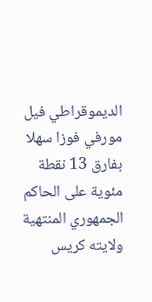الديموقراطي فيل مورفي فوزا سهلا بفارق 13 نقطة مئوية على الحاكم الجمهوري المنتهية ولايته كريس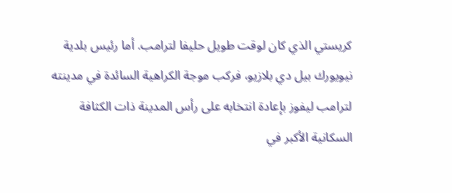كريستي الذي كان لوقت طويل حليفا لترامب. أما رئيس بلدية نيويورك بيل دي بلازيو، فركب موجة الكراهية السائدة في مدينته لترامب ليفوز بإعادة انتخابه على رأس المدينة ذات الكثافة السكانية الأكبر في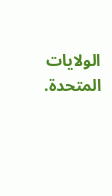الولايات المتحدة.